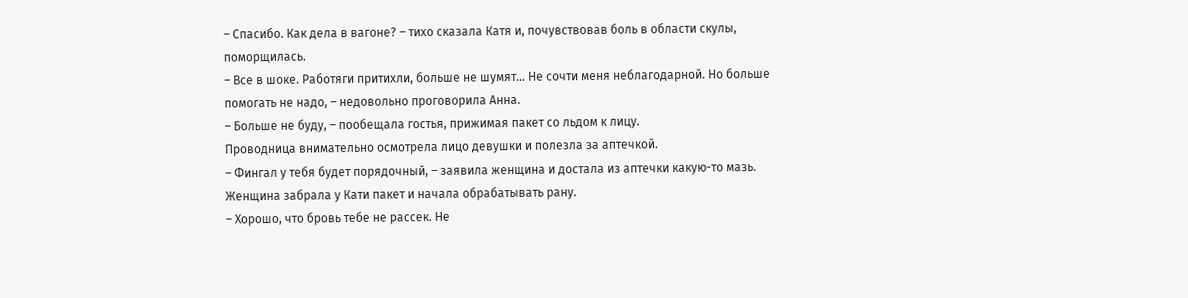– Спасибо. Как дела в вагоне? – тихо сказала Катя и, почувствовав боль в области скулы, поморщилась.
– Все в шоке. Работяги притихли, больше не шумят… Не сочти меня неблагодарной. Но больше помогать не надо, – недовольно проговорила Анна.
– Больше не буду, – пообещала гостья, прижимая пакет со льдом к лицу.
Проводница внимательно осмотрела лицо девушки и полезла за аптечкой.
– Фингал у тебя будет порядочный, – заявила женщина и достала из аптечки какую-то мазь.
Женщина забрала у Кати пакет и начала обрабатывать рану.
– Хорошо, что бровь тебе не рассек. Не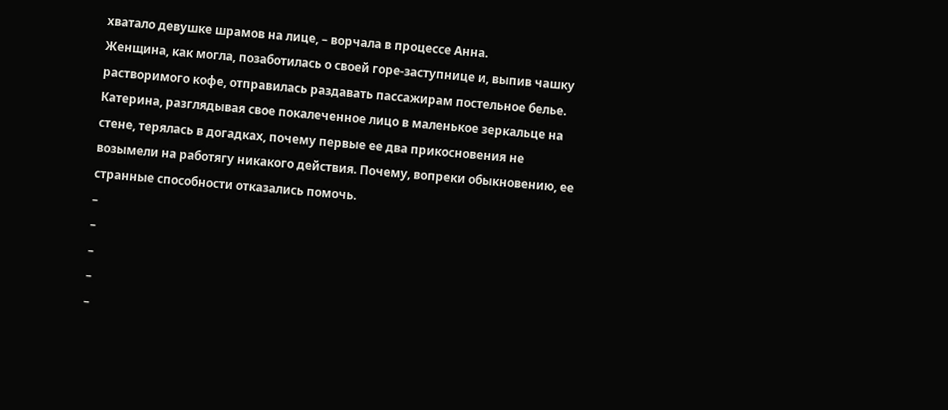хватало девушке шрамов на лице, – ворчала в процессе Анна.
Женщина, как могла, позаботилась о своей горе-заступнице и, выпив чашку растворимого кофе, отправилась раздавать пассажирам постельное белье.
Катерина, разглядывая свое покалеченное лицо в маленькое зеркальце на стене, терялась в догадках, почему первые ее два прикосновения не возымели на работягу никакого действия. Почему, вопреки обыкновению, ее странные способности отказались помочь.
–
–
–
–
–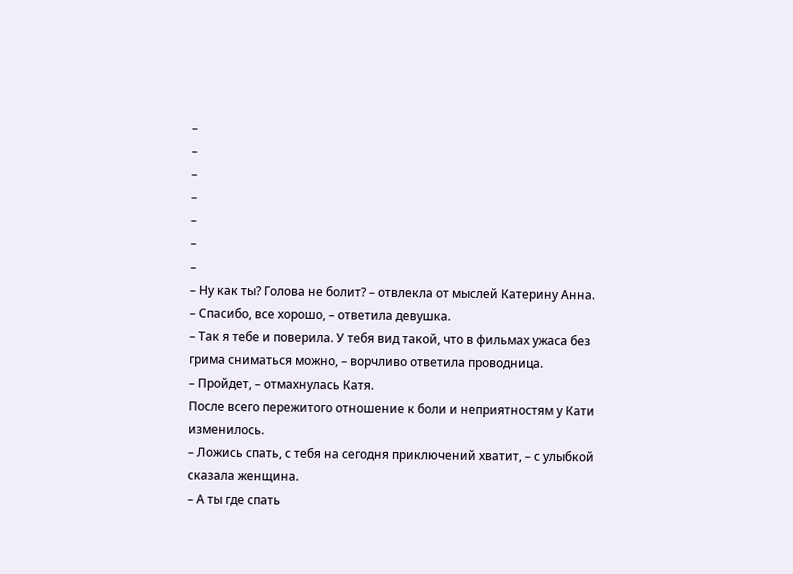–
–
–
–
–
–
–
– Ну как ты? Голова не болит? – отвлекла от мыслей Катерину Анна.
– Спасибо, все хорошо, – ответила девушка.
– Так я тебе и поверила. У тебя вид такой, что в фильмах ужаса без грима сниматься можно, – ворчливо ответила проводница.
– Пройдет, – отмахнулась Катя.
После всего пережитого отношение к боли и неприятностям у Кати изменилось.
– Ложись спать, с тебя на сегодня приключений хватит, – с улыбкой сказала женщина.
– А ты где спать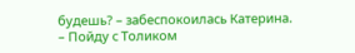будешь? – забеспокоилась Катерина.
– Пойду с Толиком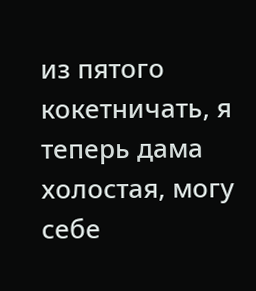из пятого кокетничать, я теперь дама холостая, могу себе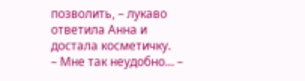позволить, – лукаво ответила Анна и достала косметичку.
– Мне так неудобно… –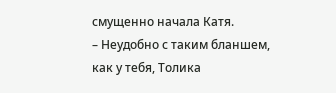смущенно начала Катя.
– Неудобно с таким бланшем, как у тебя, Толика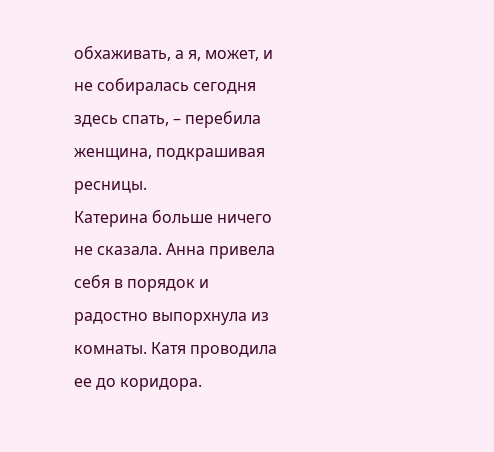обхаживать, а я, может, и не собиралась сегодня здесь спать, – перебила женщина, подкрашивая ресницы.
Катерина больше ничего не сказала. Анна привела себя в порядок и радостно выпорхнула из комнаты. Катя проводила ее до коридора.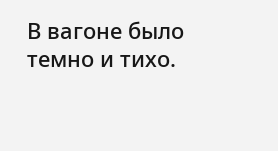В вагоне было темно и тихо.